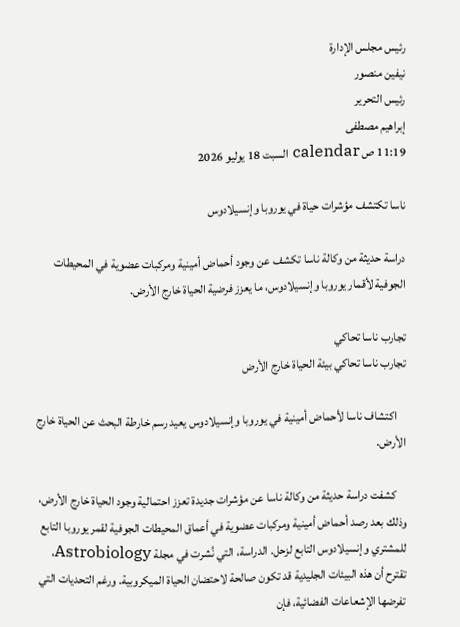رئيس مجلس الإدارة
نيفين منصور
رئيس التحرير
إبراهيم مصطفى
11:19 ص calendar السبت 18 يوليو 2026

ناسا تكتشف مؤشرات حياة في يوروبا وإنسيلادوس

دراسة حديثة من وكالة ناسا تكشف عن وجود أحماض أمينية ومركبات عضوية في المحيطات الجوفية لأقمار يوروبا وإنسيلادوس، ما يعزز فرضية الحياة خارج الأرض.

تجارب ناسا تحاكي
تجارب ناسا تحاكي بيئة الحياة خارج الأرض

    اكتشاف ناسا لأحماض أمينية في يوروبا وإنسيلادوس يعيد رسم خارطة البحث عن الحياة خارج الأرض.

    كشفت دراسة حديثة من وكالة ناسا عن مؤشرات جديدة تعزز احتمالية وجود الحياة خارج الأرض، وذلك بعد رصد أحماض أمينية ومركبات عضوية في أعماق المحيطات الجوفية لقمر يوروبا التابع للمشتري وإنسيلادوس التابع لزحل. الدراسة، التي نُشرت في مجلة Astrobiology، تقترح أن هذه البيئات الجليدية قد تكون صالحة لاحتضان الحياة الميكروبية. ورغم التحديات التي تفرضها الإشعاعات الفضائية، فإن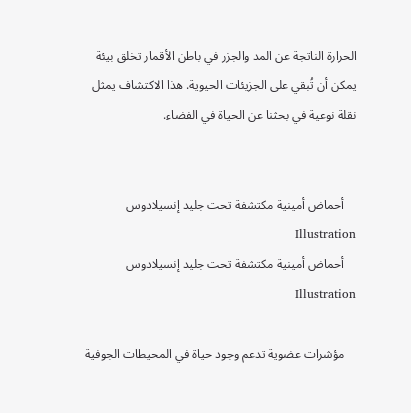الحرارة الناتجة عن المد والجزر في باطن الأقمار تخلق بيئة يمكن أن تُبقي على الجزيئات الحيوية. هذا الاكتشاف يمثل نقلة نوعية في بحثنا عن الحياة في الفضاء.


    أحماض أمينية مكتشفة تحت جليد إنسيلادوس Illustration
    أحماض أمينية مكتشفة تحت جليد إنسيلادوس Illustration

    مؤشرات عضوية تدعم وجود حياة في المحيطات الجوفية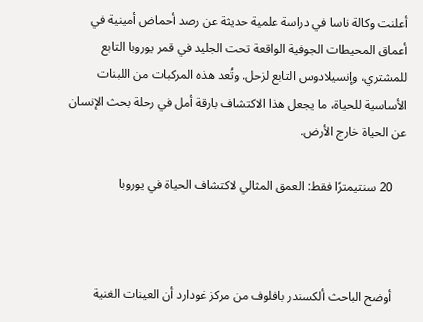أعلنت وكالة ناسا في دراسة علمية حديثة عن رصد أحماض أمينية في أعماق المحيطات الجوفية الواقعة تحت الجليد في قمر يوروبا التابع للمشتري، وإنسيلادوس التابع لزحل. وتُعد هذه المركبات من اللبنات الأساسية للحياة، ما يجعل هذا الاكتشاف بارقة أمل في رحلة بحث الإنسان عن الحياة خارج الأرض.

    20 سنتيمترًا فقط: العمق المثالي لاكتشاف الحياة في يوروبا



    أوضح الباحث ألكسندر بافلوف من مركز غودارد أن العينات الغنية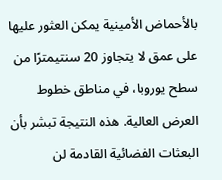بالأحماض الأمينية يمكن العثور عليها على عمق لا يتجاوز 20 سنتيمترًا من سطح يوروبا، في مناطق خطوط العرض العالية. هذه النتيجة تبشر بأن البعثات الفضائية القادمة لن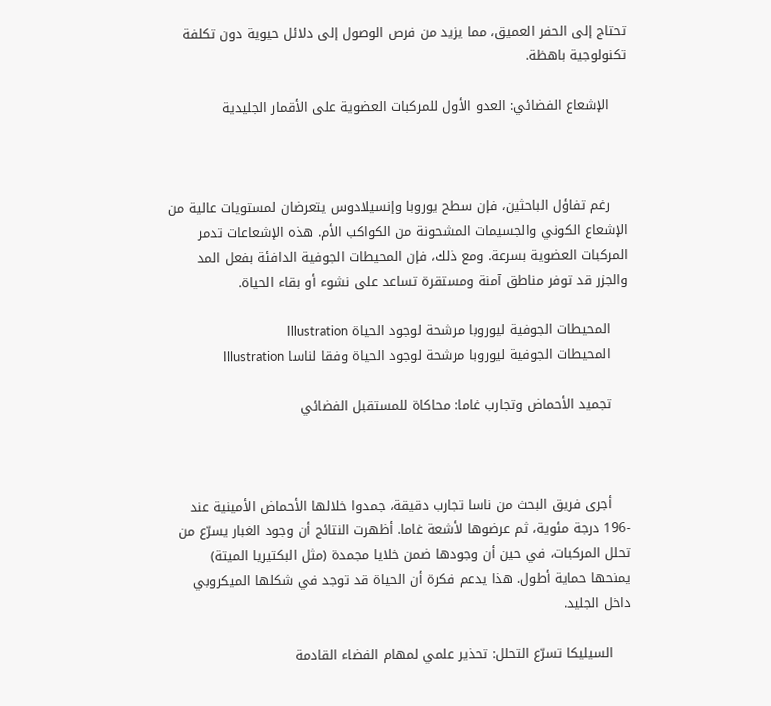تحتاج إلى الحفر العميق، مما يزيد من فرص الوصول إلى دلائل حيوية دون تكلفة تكنولوجية باهظة.

    الإشعاع الفضائي: العدو الأول للمركبات العضوية على الأقمار الجليدية



    رغم تفاؤل الباحثين، فإن سطح يوروبا وإنسيلادوس يتعرضان لمستويات عالية من الإشعاع الكوني والجسيمات المشحونة من الكواكب الأم. هذه الإشعاعات تدمر المركبات العضوية بسرعة. ومع ذلك، فإن المحيطات الجوفية الدافئة بفعل المد والجزر قد توفر مناطق آمنة ومستقرة تساعد على نشوء أو بقاء الحياة.

    المحيطات الجوفية ليوروبا مرشحة لوجود الحياة Illustration
    المحيطات الجوفية ليوروبا مرشحة لوجود الحياة وفقا لناسا Illustration

    تجميد الأحماض وتجارب غاما: محاكاة للمستقبل الفضائي



    أجرى فريق البحث من ناسا تجارب دقيقة، جمدوا خلالها الأحماض الأمينية عند -196 درجة مئوية، ثم عرضوها لأشعة غاما. أظهرت النتائج أن وجود الغبار يسرّع من تحلل المركبات، في حين أن وجودها ضمن خلايا مجمدة (مثل البكتيريا الميتة) يمنحها حماية أطول. هذا يدعم فكرة أن الحياة قد توجد في شكلها الميكروبي داخل الجليد.

    السيليكا تسرّع التحلل: تحذير علمي لمهام الفضاء القادمة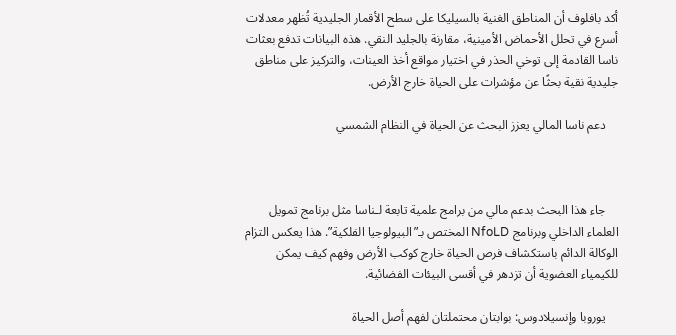أكد بافلوف أن المناطق الغنية بالسيليكا على سطح الأقمار الجليدية تُظهر معدلات أسرع في تحلل الأحماض الأمينية، مقارنة بالجليد النقي. هذه البيانات تدفع بعثات ناسا القادمة إلى توخي الحذر في اختيار مواقع أخذ العينات، والتركيز على مناطق جليدية نقية بحثًا عن مؤشرات على الحياة خارج الأرض.

    دعم ناسا المالي يعزز البحث عن الحياة في النظام الشمسي



    جاء هذا البحث بدعم مالي من برامج علمية تابعة لـناسا مثل برنامج تمويل العلماء الداخلي وبرنامج NfoLD المختص بـ”البيولوجيا الفلكية”. هذا يعكس التزام الوكالة الدائم باستكشاف فرص الحياة خارج كوكب الأرض وفهم كيف يمكن للكيمياء العضوية أن تزدهر في أقسى البيئات الفضائية.

    يوروبا وإنسيلادوس: بوابتان محتملتان لفهم أصل الحياة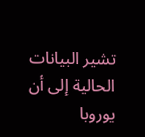تشير البيانات الحالية إلى أن يوروبا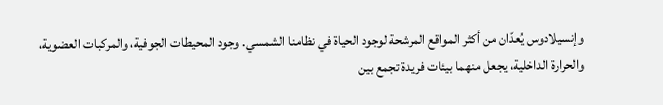وإنسيلادوس يُعدّان من أكثر المواقع المرشحة لوجود الحياة في نظامنا الشمسي. وجود المحيطات الجوفية، والمركبات العضوية، والحرارة الداخلية، يجعل منهما بيئات فريدة تجمع بين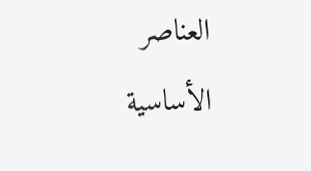العناصر الأساسية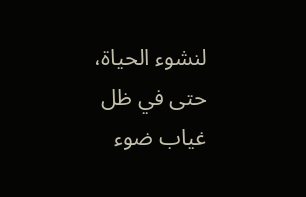لنشوء الحياة، حتى في ظل غياب ضوء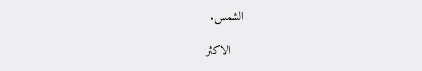الشمس.

    الاكثر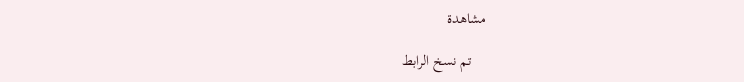مشاهدة

    تم نسخ الرابط